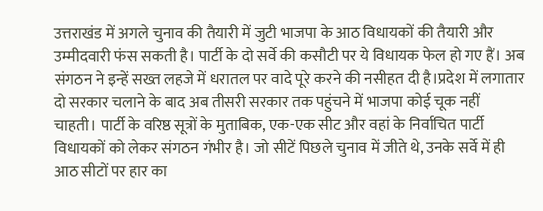उत्तराखंड में अगले चुनाव की तैयारी में जुटी भाजपा के आठ विधायकों की तैयारी और उम्मीदवारी फंस सकती है। पार्टी के दो सर्वे की कसौटी पर ये विधायक फेल हो गए हैं। अब संगठन ने इन्हें सख्त लहजे में धरातल पर वादे पूरे करने की नसीहत दी है।प्रदेश में लगातार दो सरकार चलाने के बाद अब तीसरी सरकार तक पहुंचने में भाजपा कोई चूक नहीं चाहती। पार्टी के वरिष्ठ सूत्रों के मुताबिक, एक-एक सीट और वहां के निर्वाचित पार्टी विधायकों को लेकर संगठन गंभीर है। जो सीटें पिछले चुनाव में जीते थे, उनके सर्वे में ही आठ सीटों पर हार का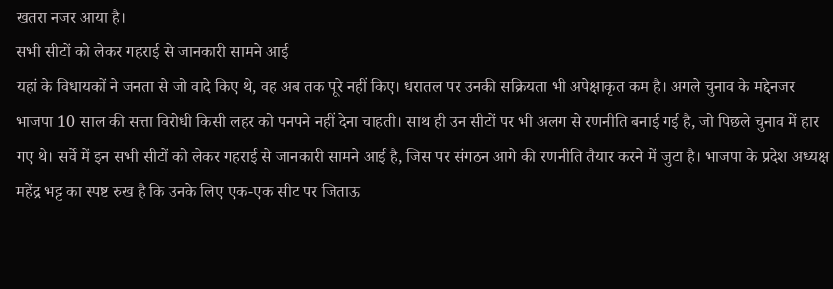खतरा नजर आया है।
सभी सीटों को लेकर गहराई से जानकारी सामने आई
यहां के विधायकों ने जनता से जो वादे किए थे, वह अब तक पूरे नहीं किए। धरातल पर उनकी सक्रियता भी अपेक्षाकृत कम है। अगले चुनाव के मद्देनजर भाजपा 10 साल की सत्ता विरोधी किसी लहर को पनपने नहीं देना चाहती। साथ ही उन सीटों पर भी अलग से रणनीति बनाई गई है, जो पिछले चुनाव में हार गए थे। सर्वे में इन सभी सीटों को लेकर गहराई से जानकारी सामने आई है, जिस पर संगठन आगे की रणनीति तैयार करने में जुटा है। भाजपा के प्रदेश अध्यक्ष महेंद्र भट्ट का स्पष्ट रुख है कि उनके लिए एक-एक सीट पर जिताऊ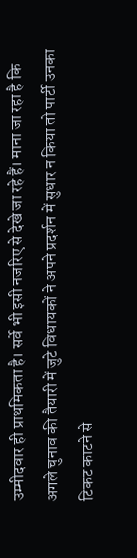उम्मीदवार ही प्राथमिकता है। सर्वे भी इसी नजरिए से देखे जा रहे हैं। माना जा रहा है कि अगले चुनाव की तैयारी में जुटे विधायकों ने अपने प्रदर्शन में सुधार न किया तो पार्टी उनका टिकट काटने से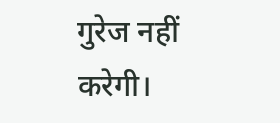गुरेज नहीं करेगी।